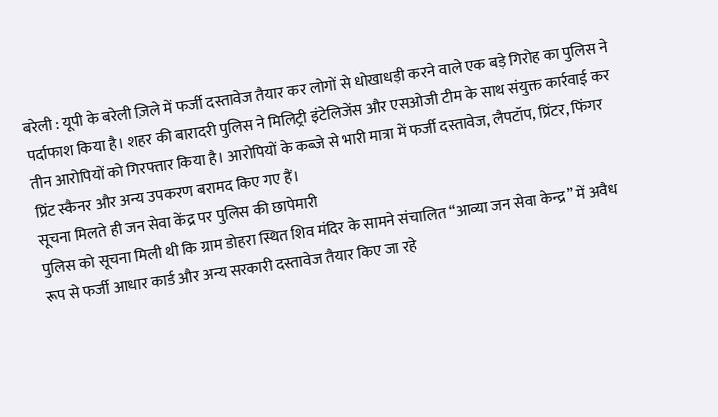बरेली : यूपी के बरेली ज़िले में फर्जी दस्तावेज तैयार कर लोगों से धोखाधड़ी करने वाले एक बड़े गिरोह का पुलिस ने पर्दाफाश किया है। शहर की बारादरी पुलिस ने मिलिट्री इंटेलिजेंस और एसओजी टीम के साथ संयुक्त कार्रवाई कर तीन आरोपियों को गिरफ्तार किया है। आरोपियों के कब्जे से भारी मात्रा में फर्जी दस्तावेज, लैपटॉप, प्रिंटर, फिंगर प्रिंट स्कैनर और अन्य उपकरण बरामद किए गए हैं।
सूचना मिलते ही जन सेवा केंद्र पर पुलिस की छापेमारी
पुलिस को सूचना मिली थी कि ग्राम डोहरा स्थित शिव मंदिर के सामने संचालित “आव्या जन सेवा केन्द्र” में अवैध रूप से फर्जी आधार कार्ड और अन्य सरकारी दस्तावेज तैयार किए जा रहे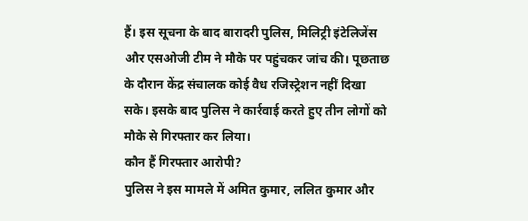हैं। इस सूचना के बाद बारादरी पुलिस, मिलिट्री इंटेलिजेंस और एसओजी टीम ने मौके पर पहुंचकर जांच की। पूछताछ के दौरान केंद्र संचालक कोई वैध रजिस्ट्रेशन नहीं दिखा सके। इसके बाद पुलिस ने कार्रवाई करते हुए तीन लोगों को मौके से गिरफ्तार कर लिया।
कौन हैं गिरफ्तार आरोपी?
पुलिस ने इस मामले में अमित कुमार, ललित कुमार और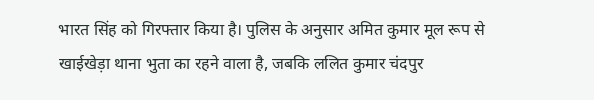भारत सिंह को गिरफ्तार किया है। पुलिस के अनुसार अमित कुमार मूल रूप से खाईखेड़ा थाना भुता का रहने वाला है, जबकि ललित कुमार चंदपुर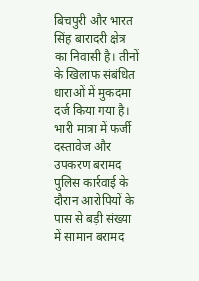बिचपुरी और भारत सिंह बारादरी क्षेत्र का निवासी है। तीनों के खिलाफ संबंधित धाराओं में मुकदमा दर्ज किया गया है।
भारी मात्रा में फर्जी दस्तावेज और उपकरण बरामद
पुलिस कार्रवाई के दौरान आरोपियों के पास से बड़ी संख्या में सामान बरामद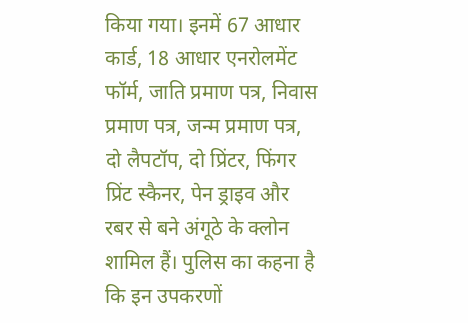किया गया। इनमें 67 आधार कार्ड, 18 आधार एनरोलमेंट फॉर्म, जाति प्रमाण पत्र, निवास प्रमाण पत्र, जन्म प्रमाण पत्र, दो लैपटॉप, दो प्रिंटर, फिंगर प्रिंट स्कैनर, पेन ड्राइव और रबर से बने अंगूठे के क्लोन शामिल हैं। पुलिस का कहना है कि इन उपकरणों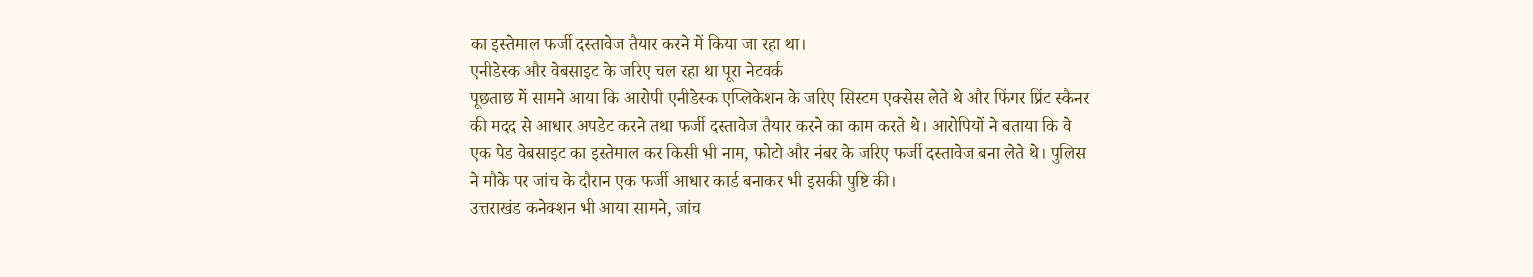का इस्तेमाल फर्जी दस्तावेज तैयार करने में किया जा रहा था।
एनीडेस्क और वेबसाइट के जरिए चल रहा था पूरा नेटवर्क
पूछताछ में सामने आया कि आरोपी एनीडेस्क एप्लिकेशन के जरिए सिस्टम एक्सेस लेते थे और फिंगर प्रिंट स्कैनर की मदद से आधार अपडेट करने तथा फर्जी दस्तावेज तैयार करने का काम करते थे। आरोपियों ने बताया कि वे एक पेड वेबसाइट का इस्तेमाल कर किसी भी नाम, फोटो और नंबर के जरिए फर्जी दस्तावेज बना लेते थे। पुलिस ने मौके पर जांच के दौरान एक फर्जी आधार कार्ड बनाकर भी इसकी पुष्टि की।
उत्तराखंड कनेक्शन भी आया सामने, जांच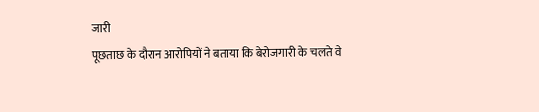जारी
पूछताछ के दौरान आरोपियों ने बताया कि बेरोजगारी के चलते वे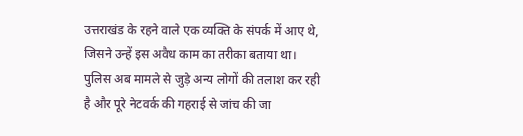उत्तराखंड के रहने वाले एक व्यक्ति के संपर्क में आए थे, जिसने उन्हें इस अवैध काम का तरीका बताया था। पुलिस अब मामले से जुड़े अन्य लोगों की तलाश कर रही है और पूरे नेटवर्क की गहराई से जांच की जा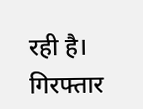रही है। गिरफ्तार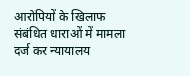आरोपियों के खिलाफ संबंधित धाराओं में मामला दर्ज कर न्यायालय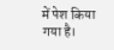में पेश किया गया है।